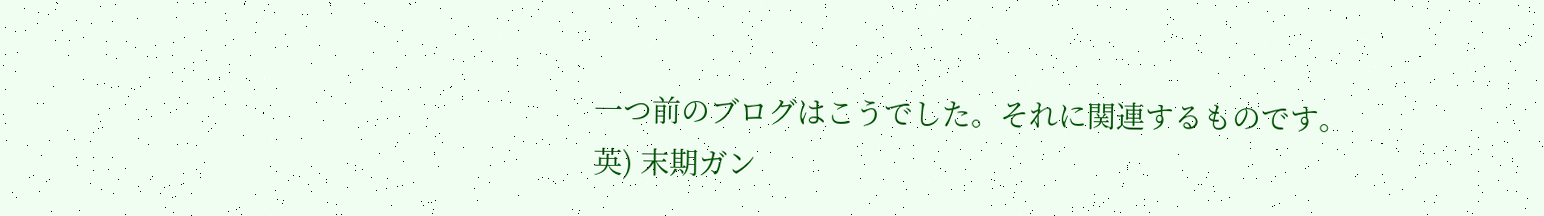一つ前のブログはこうでした。それに関連するものです。
英) 末期ガン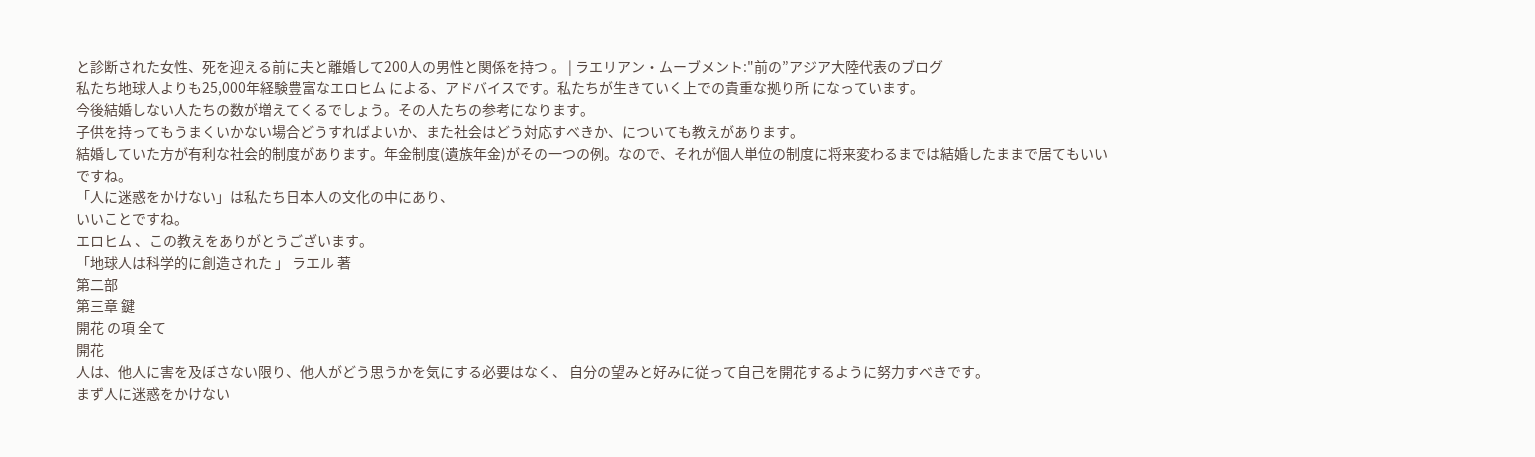と診断された女性、死を迎える前に夫と離婚して200人の男性と関係を持つ 。 | ラエリアン・ムーブメント:"前の”アジア大陸代表のブログ
私たち地球人よりも25,000年経験豊富なエロヒム による、アドバイスです。私たちが生きていく上での貴重な拠り所 になっています。
今後結婚しない人たちの数が増えてくるでしょう。その人たちの参考になります。
子供を持ってもうまくいかない場合どうすればよいか、また社会はどう対応すべきか、についても教えがあります。
結婚していた方が有利な社会的制度があります。年金制度(遺族年金)がその一つの例。なので、それが個人単位の制度に将来変わるまでは結婚したままで居てもいいですね。
「人に迷惑をかけない」は私たち日本人の文化の中にあり、
いいことですね。
エロヒム 、この教えをありがとうございます。
「地球人は科学的に創造された 」 ラエル 著
第二部
第三章 鍵
開花 の項 全て
開花
人は、他人に害を及ぼさない限り、他人がどう思うかを気にする必要はなく、 自分の望みと好みに従って自己を開花するように努力すべきです。
まず人に迷惑をかけない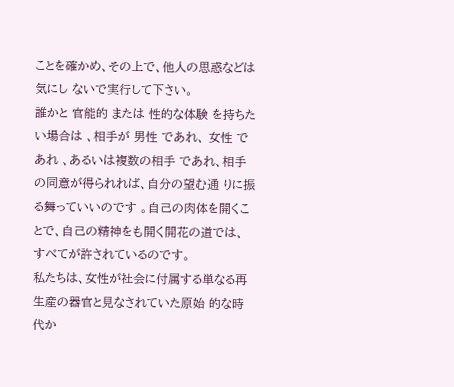ことを確かめ、その上で、他人の思惑などは気にし ないで実行して下さい。
誰かと 官能的 または 性的な体験 を持ちたい場合は 、相手が 男性 であれ、 女性 であれ 、あるいは複数の相手 であれ、相手の同意が得られれば、自分の望む通 りに振る舞っていいのです 。自己の肉体を開くことで、自己の精神をも開く開花の道では、すべてが許されているのです。
私たちは、女性が社会に付属する単なる再生産の器官と見なされていた原始 的な時代か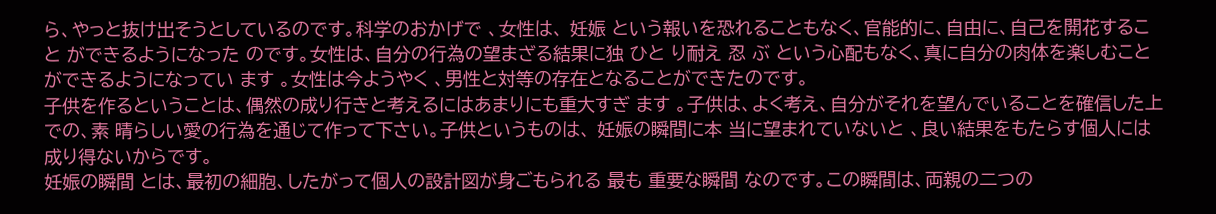ら、やっと抜け出そうとしているのです。科学のおかげで 、女性は、 妊娠 という報いを恐れることもなく、官能的に、自由に、自己を開花すること ができるようになった のです。女性は、自分の行為の望まざる結果に独 ひと り耐え 忍 ぶ という心配もなく、真に自分の肉体を楽しむことができるようになってい ます 。女性は今ようやく 、男性と対等の存在となることができたのです。
子供を作るということは、偶然の成り行きと考えるにはあまりにも重大すぎ ます 。子供は、よく考え、自分がそれを望んでいることを確信した上での、素 晴らしい愛の行為を通じて作って下さい。子供というものは、 妊娠の瞬間に本 当に望まれていないと 、良い結果をもたらす個人には成り得ないからです。
妊娠の瞬間 とは、最初の細胞、したがって個人の設計図が身ごもられる 最も 重要な瞬間 なのです。この瞬間は、両親の二つの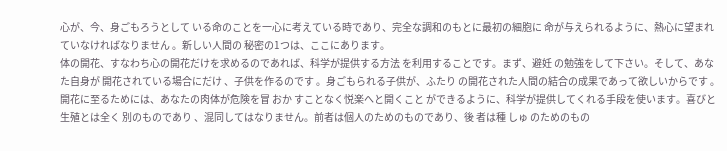心が、今、身ごもろうとして いる命のことを一心に考えている時であり、完全な調和のもとに最初の細胞に 命が与えられるように、熱心に望まれていなければなりません 。新しい人間の 秘密の1つは、ここにあります。
体の開花、すなわち心の開花だけを求めるのであれば、科学が提供する方法 を利用することです。まず、避妊 の勉強をして下さい。そして、あなた自身が 開花されている場合にだけ 、子供を作るのです 。身ごもられる子供が、ふたり の開花された人間の結合の成果であって欲しいからです 。
開花に至るためには、あなたの肉体が危険を冒 おか すことなく悦楽へと開くこと ができるように、科学が提供してくれる手段を使います。喜びと生殖とは全く 別のものであり 、混同してはなりません。前者は個人のためのものであり、後 者は種 しゅ のためのもの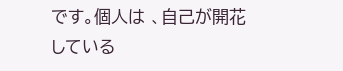です。個人は 、自己が開花している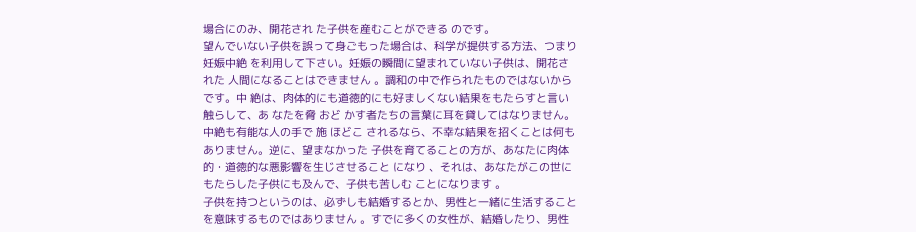場合にのみ、開花され た子供を産むことができる のです。
望んでいない子供を誤って身ごもった場合は、科学が提供する方法、つまり妊娠中絶 を利用して下さい。妊娠の瞬間に望まれていない子供は、開花された 人間になることはできません 。調和の中で作られたものではないからです。中 絶は、肉体的にも道徳的にも好ましくない結果をもたらすと言い触らして、あ なたを脅 おど かす者たちの言葉に耳を貸してはなりません。中絶も有能な人の手で 施 ほどこ されるなら、不幸な結果を招くことは何もありません。逆に、望まなかった 子供を育てることの方が、あなたに肉体的・道徳的な悪影響を生じさせること になり 、それは、あなたがこの世にもたらした子供にも及んで、子供も苦しむ ことになります 。
子供を持つというのは、必ずしも結婚するとか、男性と一緒に生活すること を意味するものではありません 。すでに多くの女性が、結婚したり、男性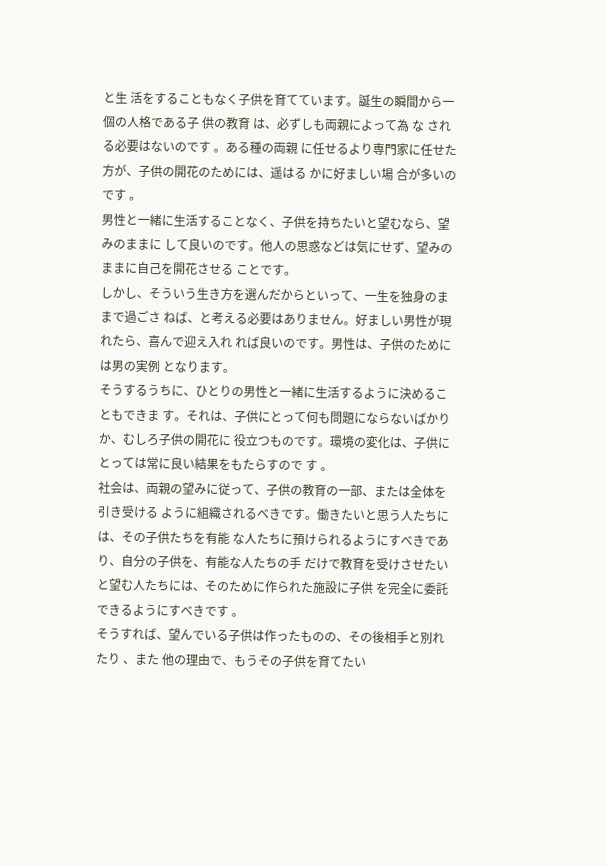と生 活をすることもなく子供を育てています。誕生の瞬間から一個の人格である子 供の教育 は、必ずしも両親によって為 な される必要はないのです 。ある種の両親 に任せるより専門家に任せた方が、子供の開花のためには、遥はる かに好ましい場 合が多いのです 。
男性と一緒に生活することなく、子供を持ちたいと望むなら、望みのままに して良いのです。他人の思惑などは気にせず、望みのままに自己を開花させる ことです。
しかし、そういう生き方を選んだからといって、一生を独身のままで過ごさ ねば、と考える必要はありません。好ましい男性が現れたら、喜んで迎え入れ れば良いのです。男性は、子供のためには男の実例 となります。
そうするうちに、ひとりの男性と一緒に生活するように決めることもできま す。それは、子供にとって何も問題にならないばかりか、むしろ子供の開花に 役立つものです。環境の変化は、子供にとっては常に良い結果をもたらすので す 。
社会は、両親の望みに従って、子供の教育の一部、または全体を引き受ける ように組織されるべきです。働きたいと思う人たちには、その子供たちを有能 な人たちに預けられるようにすべきであり、自分の子供を、有能な人たちの手 だけで教育を受けさせたいと望む人たちには、そのために作られた施設に子供 を完全に委託できるようにすべきです 。
そうすれば、望んでいる子供は作ったものの、その後相手と別れたり 、また 他の理由で、もうその子供を育てたい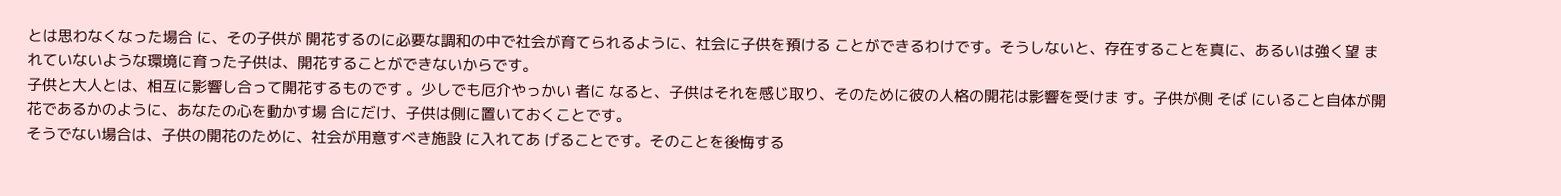とは思わなくなった場合 に、その子供が 開花するのに必要な調和の中で社会が育てられるように、社会に子供を預ける ことができるわけです。そうしないと、存在することを真に、あるいは強く望 まれていないような環境に育った子供は、開花することができないからです。
子供と大人とは、相互に影響し合って開花するものです 。少しでも厄介やっかい 者に なると、子供はそれを感じ取り、そのために彼の人格の開花は影響を受けま す。子供が側 そば にいること自体が開花であるかのように、あなたの心を動かす場 合にだけ、子供は側に置いておくことです。
そうでない場合は、子供の開花のために、社会が用意すべき施設 に入れてあ げることです。そのことを後悔する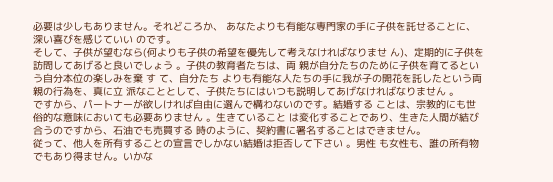必要は少しもありません。それどころか、 あなたよりも有能な専門家の手に子供を託せることに、深い喜びを感じていい のです。
そして、子供が望むなら(何よりも子供の希望を優先して考えなければなりませ ん)、定期的に子供を訪問してあげると良いでしょう 。子供の教育者たちは、両 親が自分たちのために子供を育てるという自分本位の楽しみを棄 す て、自分たち よりも有能な人たちの手に我が子の開花を託したという両親の行為を、真に立 派なこととして、子供たちにはいつも説明してあげなければなりません 。
ですから、パートナーが欲しければ自由に選んで構わないのです。結婚する ことは、宗教的にも世俗的な意味においても必要ありません 。生きていること は変化することであり、生きた人間が結び合うのですから、石油でも売買する 時のように、契約書に署名することはできません。
従って、他人を所有することの宣言でしかない結婚は拒否して下さい 。男性 も女性も、誰の所有物でもあり得ません。いかな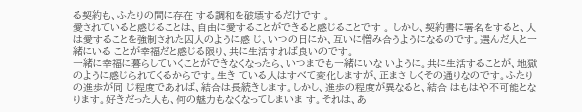る契約も、ふたりの間に存在 する調和を破壊するだけです 。
愛されていると感じることは、自由に愛することができると感じることです 。 しかし、契約書に署名をすると、人は愛することを強制された囚人のように感 じ、いつの日にか、互いに憎み合うようになるのです。選んだ人と一緒にいる ことが幸福だと感じる限り、共に生活すれば良いのです。
一緒に幸福に暮らしていくことができなくなったら、いつまでも一緒にいな いように。共に生活することが、地獄のように感じられてくるからです。生き ている人はすべて変化しますが、正まさ しくその通りなのです。ふたりの進歩が同 じ程度であれば、結合は長続きします。しかし、進歩の程度が異なると、結合 はもはや不可能となります。好きだった人も、何の魅力もなくなってしまいま す。それは、あ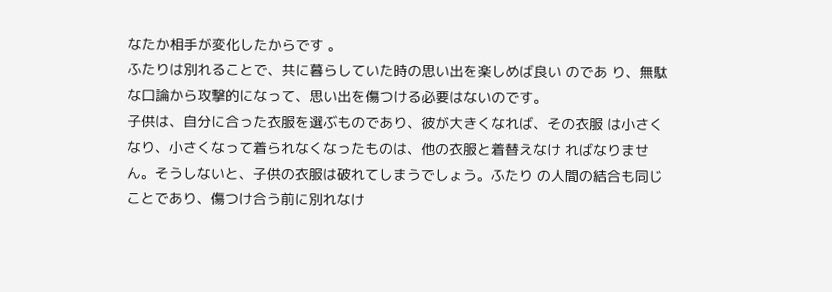なたか相手が変化したからです 。
ふたりは別れることで、共に暮らしていた時の思い出を楽しめば良い のであ り、無駄な口論から攻撃的になって、思い出を傷つける必要はないのです。
子供は、自分に合った衣服を選ぶものであり、彼が大きくなれば、その衣服 は小さくなり、小さくなって着られなくなったものは、他の衣服と着替えなけ ればなりません。そうしないと、子供の衣服は破れてしまうでしょう。ふたり の人間の結合も同じことであり、傷つけ合う前に別れなけ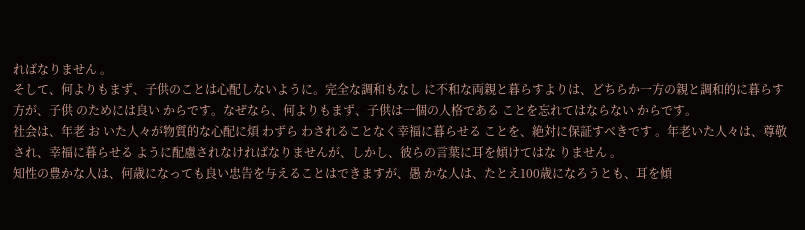ればなりません 。
そして、何よりもまず、子供のことは心配しないように。完全な調和もなし に不和な両親と暮らすよりは、どちらか一方の親と調和的に暮らす方が、子供 のためには良い からです。なぜなら、何よりもまず、子供は一個の人格である ことを忘れてはならない からです。
社会は、年老 お いた人々が物質的な心配に煩 わずら わされることなく幸福に暮らせる ことを、絶対に保証すべきです 。年老いた人々は、尊敬され、幸福に暮らせる ように配慮されなければなりませんが、しかし、彼らの言葉に耳を傾けてはな りません 。
知性の豊かな人は、何歳になっても良い忠告を与えることはできますが、愚 かな人は、たとえ100歳になろうとも、耳を傾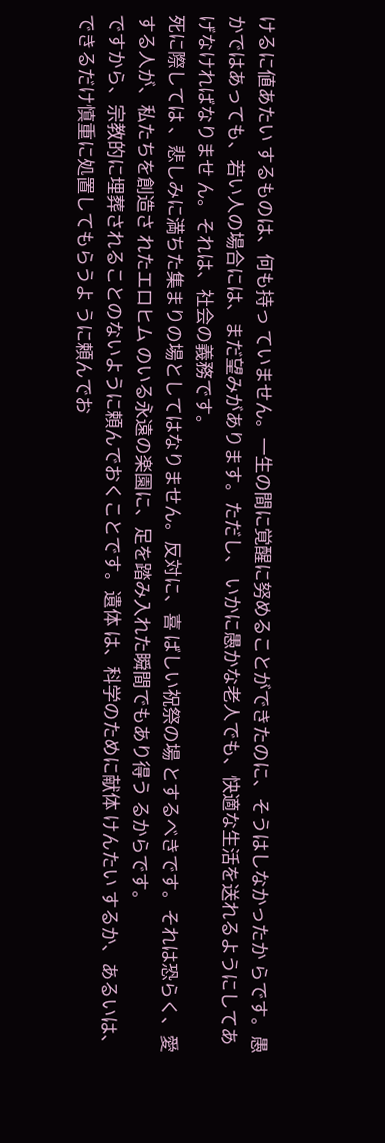けるに値あたい するものは、何も持っ ていません。一生の間に覚醒に努めることができたのに、そうはしなかったか らです。愚かではあっても、若い人の場合には、まだ望みがあります。ただし、 いかに愚かな老人でも、快適な生活を送れるようにしてあげなければなりませ ん。それは、社会の義務です。
死に際しては 、悲しみに満ちた集まりの場としてはなりません。反対に、喜 ばしい祝祭の場 とするべきです。それは恐らく、愛する人が、私たちを創造さ れたエロヒム のいる永遠の楽園に、足を踏み入れた瞬間でもあり得う るからです。
ですから、宗教的に埋葬されることのないように頼んでおくことです。遺体 は、科学のために献体 けんたい するか、あるいは、できるだけ慎重に処置してもらうよ うに頼んでお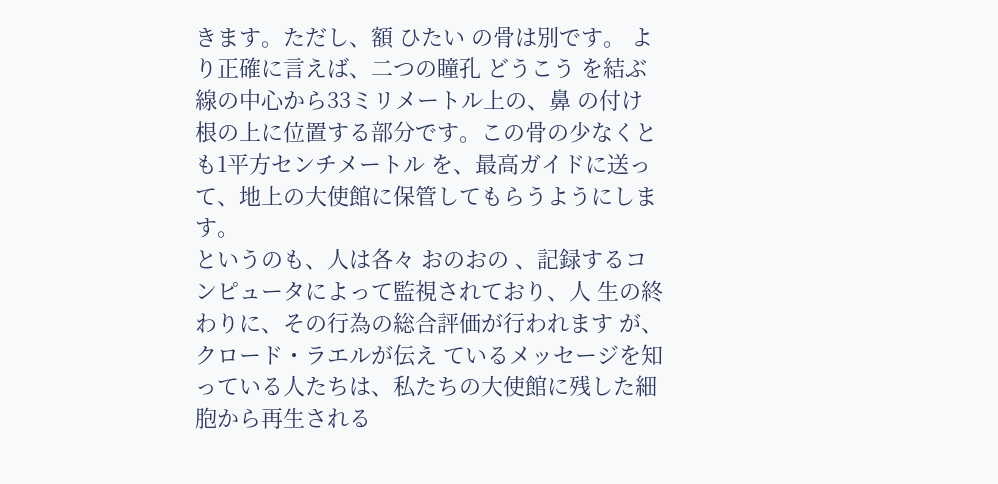きます。ただし、額 ひたい の骨は別です。 より正確に言えば、二つの瞳孔 どうこう を結ぶ線の中心から33ミリメートル上の、鼻 の付け根の上に位置する部分です。この骨の少なくとも1平方センチメートル を、最高ガイドに送って、地上の大使館に保管してもらうようにします。
というのも、人は各々 おのおの 、記録するコンピュータによって監視されており、人 生の終わりに、その行為の総合評価が行われます が、クロード・ラエルが伝え ているメッセージを知っている人たちは、私たちの大使館に残した細胞から再生される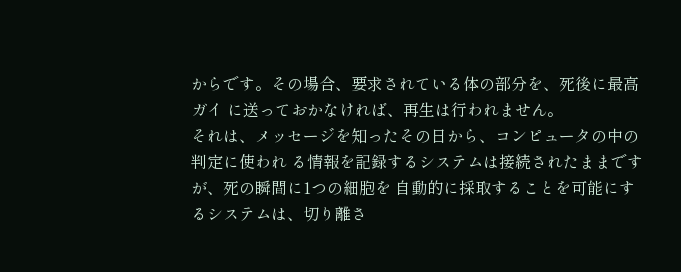からです。その場合、要求されている体の部分を、死後に最高ガイ に送っておかなければ、再生は行われません。
それは、メッセージを知ったその日から、コンピュータの中の判定に使われ る情報を記録するシステムは接続されたままですが、死の瞬間に1つの細胞を 自動的に採取することを可能にするシステムは、切り離さ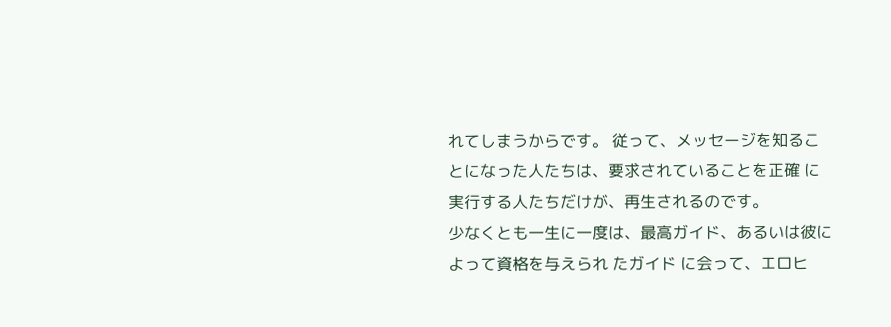れてしまうからです。 従って、メッセージを知ることになった人たちは、要求されていることを正確 に実行する人たちだけが、再生されるのです。
少なくとも一生に一度は、最高ガイド、あるいは彼によって資格を与えられ たガイド に会って、エロヒ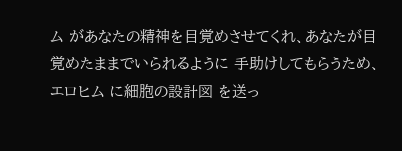ム があなたの精神を目覚めさせてくれ、あなたが目 覚めたままでいられるように 手助けしてもらうため、エロヒム に細胞の設計図 を送っ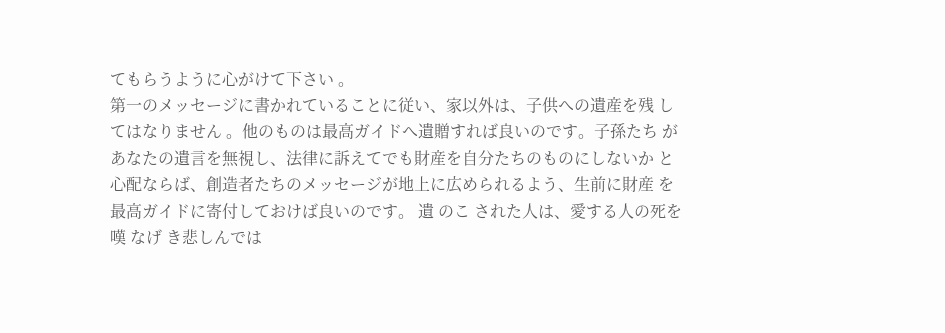てもらうように心がけて下さい 。
第一のメッセージに書かれていることに従い、家以外は、子供への遺産を残 してはなりません 。他のものは最高ガイドへ遺贈すれば良いのです。子孫たち があなたの遺言を無視し、法律に訴えてでも財産を自分たちのものにしないか と心配ならば、創造者たちのメッセージが地上に広められるよう、生前に財産 を最高ガイドに寄付しておけば良いのです。 遺 のこ された人は、愛する人の死を嘆 なげ き悲しんでは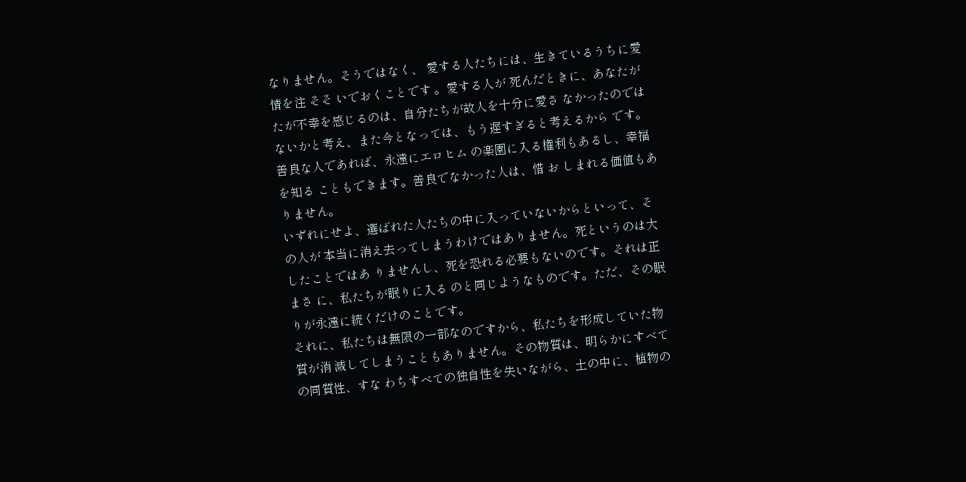なりません。そうではなく、 愛する人たちには、生きているうちに愛情を注 そそ いでおくことです 。愛する人が 死んだときに、あなたがたが不幸を感じるのは、自分たちが故人を十分に愛さ なかったのではないかと考え、また今となっては、もう遅すぎると考えるから です。
善良な人であれば、永遠にエロヒム の楽園に入る権利もあるし、幸福を知る こともできます。善良でなかった人は、惜 お しまれる価値もありません。
いずれにせよ、選ばれた人たちの中に入っていないからといって、その人が 本当に消え去ってしまうわけではありません。死というのは大したことではあ りませんし、死を恐れる必要もないのです。それは正 まさ に、私たちが眠りに入る のと同じようなものです。ただ、その眠りが永遠に続くだけのことです。
それに、私たちは無限の一部なのですから、私たちを形成していた物質が消 滅してしまうこともありません。その物質は、明らかにすべての同質性、すな わちすべての独自性を失いながら、土の中に、植物の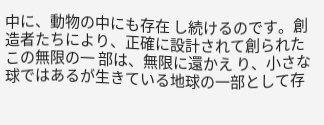中に、動物の中にも存在 し続けるのです。創造者たちにより、正確に設計されて創られたこの無限の一 部は、無限に還かえ り、小さな球ではあるが生きている地球の一部として存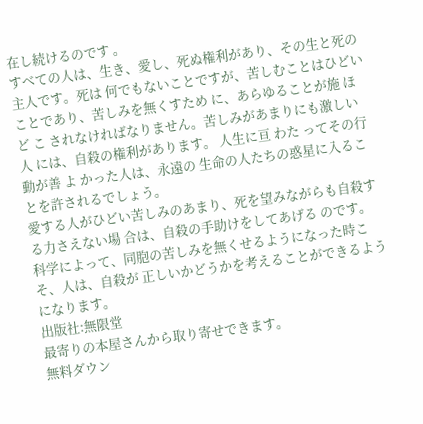在し続けるのです 。
すべての人は、生き、愛し、死ぬ権利があり、その生と死の主人です。死は 何でもないことですが、苦しむことはひどいことであり、苦しみを無くすため に、あらゆることが施 ほど こ されなければなりません。苦しみがあまりにも激しい人 には、自殺の権利があります。 人生に亘 わた ってその行動が善 よ かった人は、永遠の 生命の人たちの惑星に入ることを許されるでしょう。
愛する人がひどい苦しみのあまり、死を望みながらも自殺する力さえない場 合は、自殺の手助けをしてあげる のです。 科学によって、同胞の苦しみを無くせるようになった時こそ、人は、自殺が 正しいかどうかを考えることができるようになります。
出版社:無限堂
最寄りの本屋さんから取り寄せできます。
無料ダウン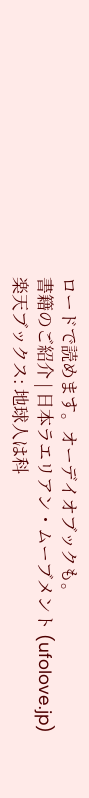ロードで読めます。オーデイオブックも。
書籍のご紹介 | 日本ラエリアン・ムーブメント (ufolove.jp)
楽天ブックス: 地球人は科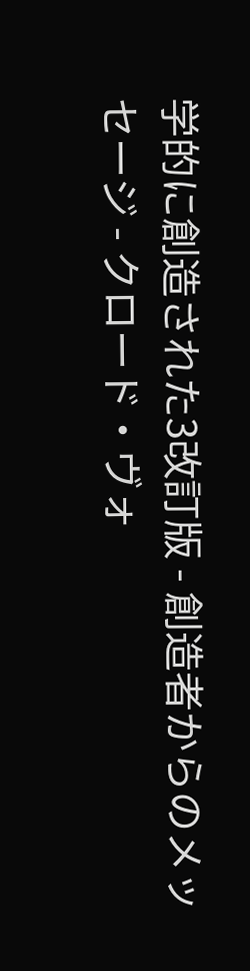学的に創造された3改訂版 - 創造者からのメッセージ - クロード・ヴォ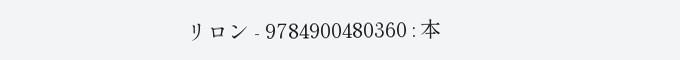リロン - 9784900480360 : 本